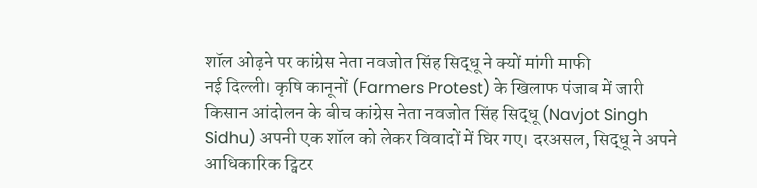शॉल ओढ़ने पर कांग्रेस नेता नवजोत सिंह सिद्धू ने क्यों मांगी माफी
नई दिल्ली। कृषि कानूनों (Farmers Protest) के खिलाफ पंजाब में जारी किसान आंदोलन के बीच कांग्रेस नेता नवजोत सिंह सिद्धू (Navjot Singh Sidhu) अपनी एक शॉल को लेकर विवादों में घिर गए। दरअसल, सिद्धू ने अपने आधिकारिक ट्विटर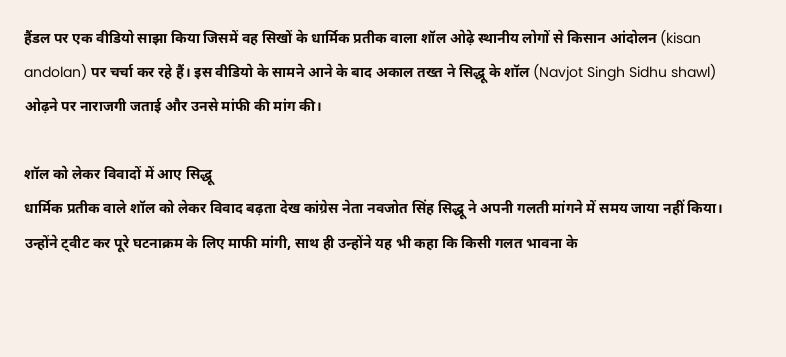हैंडल पर एक वीडियो साझा किया जिसमें वह सिखों के धार्मिक प्रतीक वाला शॉल ओढ़े स्थानीय लोगों से किसान आंदोलन (kisan andolan) पर चर्चा कर रहे हैं। इस वीडियो के सामने आने के बाद अकाल तख्त ने सिद्धू के शॉल (Navjot Singh Sidhu shawl) ओढ़ने पर नाराजगी जताई और उनसे मांफी की मांग की।

शॉल को लेकर विवादों में आए सिद्धू
धार्मिक प्रतीक वाले शॉल को लेकर विवाद बढ़ता देख कांग्रेस नेता नवजोत सिंह सिद्धू ने अपनी गलती मांगने में समय जाया नहीं किया। उन्होंने ट्वीट कर पूरे घटनाक्रम के लिए माफी मांगी, साथ ही उन्होंने यह भी कहा कि किसी गलत भावना के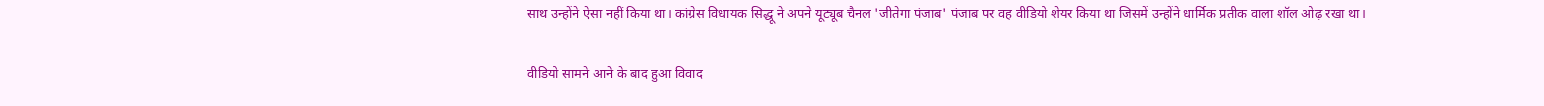साथ उन्होंने ऐसा नहीं किया था। कांग्रेस विधायक सिद्धू ने अपने यूट्यूब चैनल 'जीतेगा पंजाब' पंजाब पर वह वीडियो शेयर किया था जिसमें उन्होंने धार्मिक प्रतीक वाला शॉल ओढ़ रखा था।

वीडियो सामने आने के बाद हुआ विवाद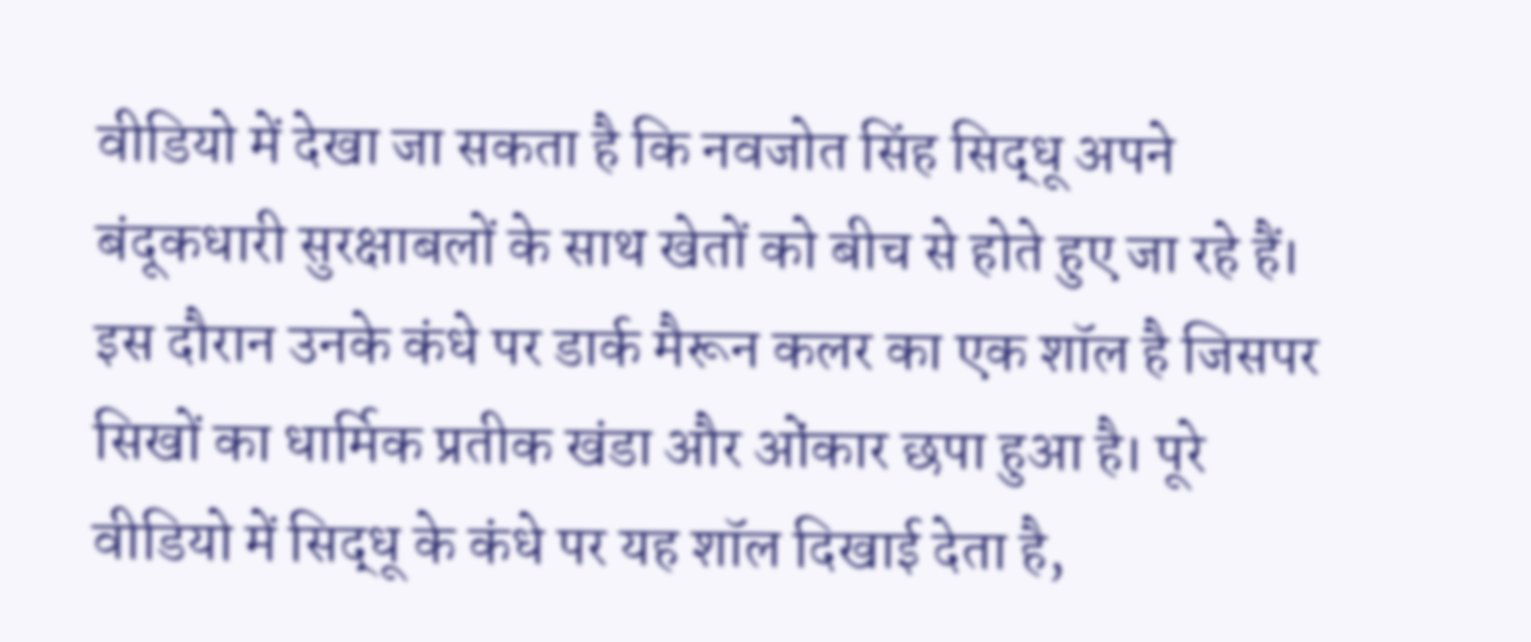वीडियो में देखा जा सकता है कि नवजोत सिंह सिद्धू अपने बंदूकधारी सुरक्षाबलों के साथ खेतों को बीच से होते हुए जा रहे हैं। इस दौरान उनके कंधे पर डार्क मैरून कलर का एक शॉल है जिसपर सिखों का धार्मिक प्रतीक खंडा और ओंकार छपा हुआ है। पूरे वीडियो में सिद्धू के कंधे पर यह शॉल दिखाई देता है,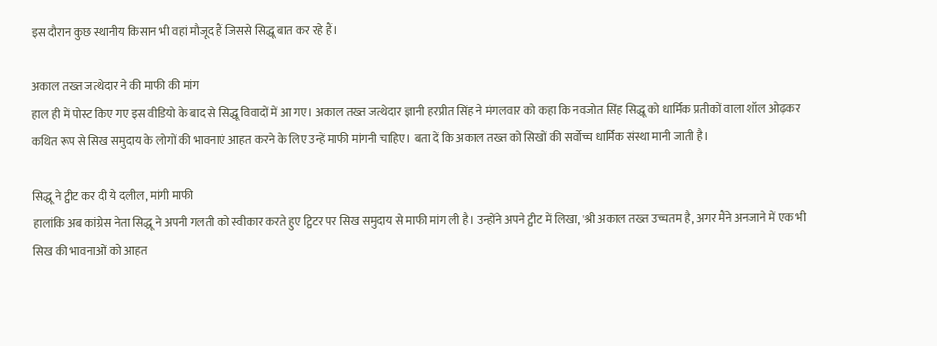इस दौरान कुछ स्थानीय किसान भी वहां मौजूद हैं जिससे सिद्धू बात कर रहे हैं।

अकाल तख्त जत्थेदार ने की माफी की मांग
हाल ही में पोस्ट किए गए इस वीडियो के बाद से सिद्धू विवादों में आ गए। अकाल तख्त जत्थेदार ज्ञानी हरप्रीत सिंह ने मंगलवार को कहा कि नवजोत सिंह सिद्धू को धार्मिक प्रतीकों वाला शॉल ओढ़कर कथित रूप से सिख समुदाय के लोगों की भावनाएं आहत करने के लिए उन्हें माफी मांगनी चाहिए। बता दें कि अकाल तख्त को सिखों की सर्वोच्च धार्मिक संस्था मानी जाती है।

सिद्धू ने ट्वीट कर दी ये दलील, मांगी माफी
हालांकि अब कांग्रेस नेता सिद्धू ने अपनी गलती को स्वीकार करते हुए ट्विटर पर सिख समुदाय से माफी मांग ली है। उन्होंने अपने ट्वीट में लिखा, 'श्री अकाल तख्त उच्चतम है, अगर मैंने अनजाने में एक भी सिख की भावनाओं को आहत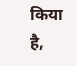किया है,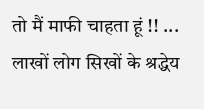तो मैं माफी चाहता हूं !! ... लाखों लोग सिखों के श्रद्धेय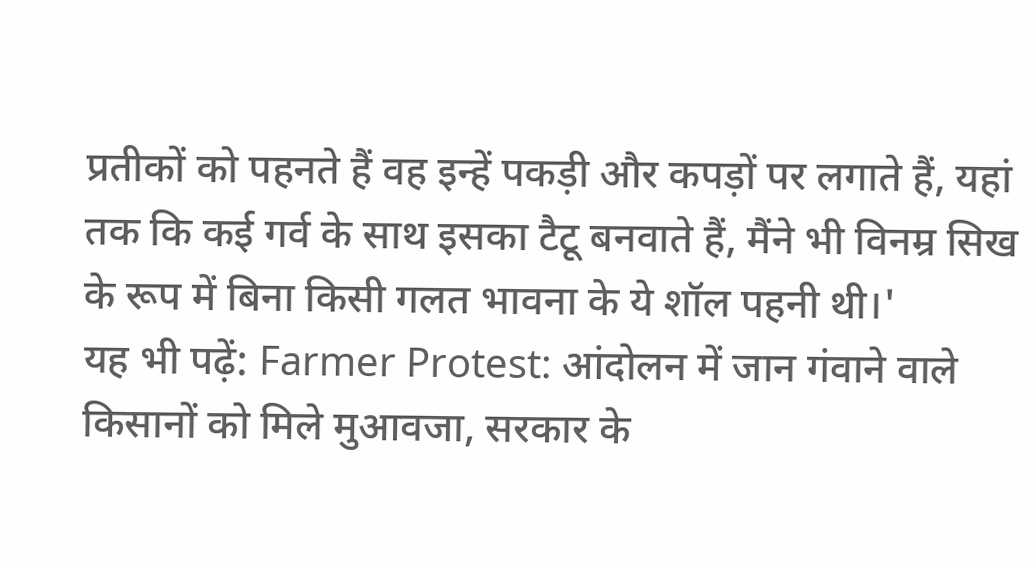प्रतीकों को पहनते हैं वह इन्हें पकड़ी और कपड़ों पर लगाते हैं, यहां तक कि कई गर्व के साथ इसका टैटू बनवाते हैं, मैंने भी विनम्र सिख के रूप में बिना किसी गलत भावना के ये शॉल पहनी थी।'
यह भी पढ़ें: Farmer Protest: आंदोलन में जान गंवाने वाले किसानों को मिले मुआवजा, सरकार के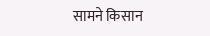सामने किसान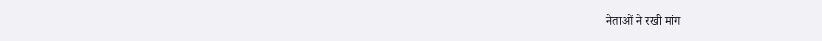नेताओं ने रखी मांग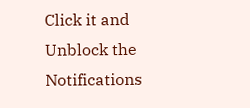Click it and Unblock the Notifications